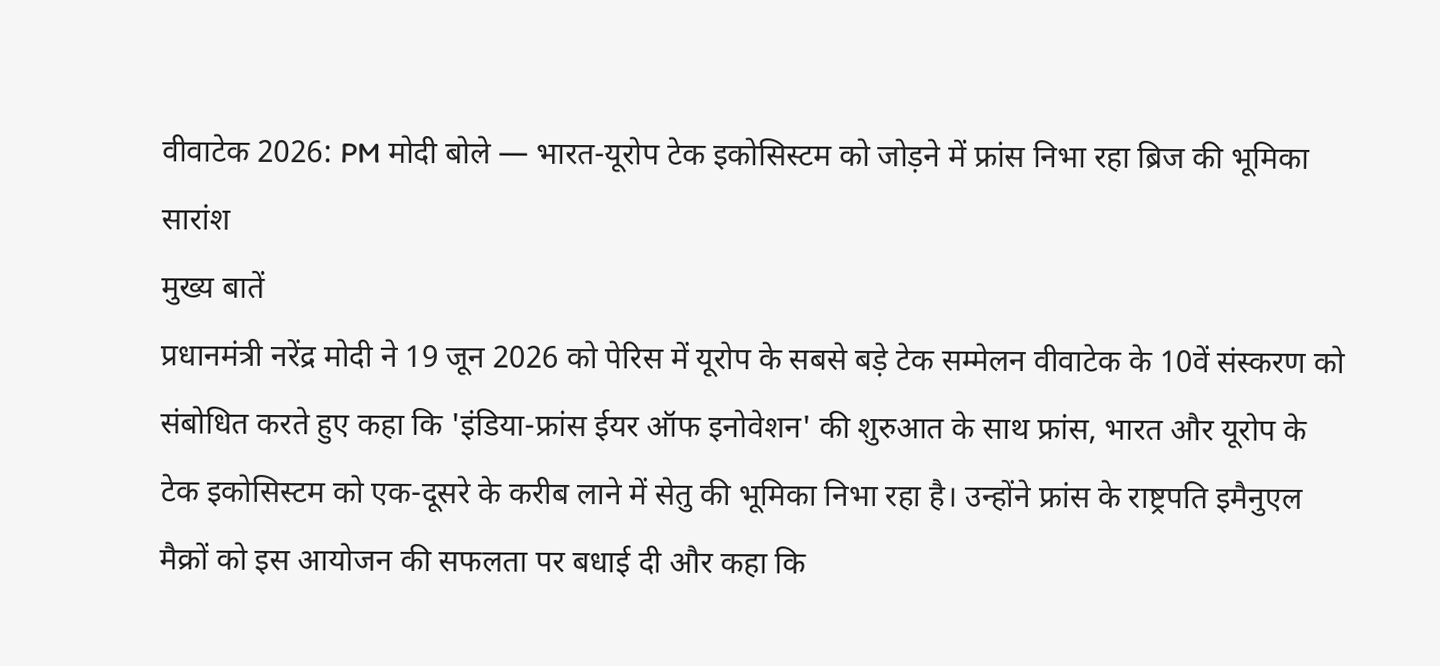वीवाटेक 2026: PM मोदी बोले — भारत-यूरोप टेक इकोसिस्टम को जोड़ने में फ्रांस निभा रहा ब्रिज की भूमिका
सारांश
मुख्य बातें
प्रधानमंत्री नरेंद्र मोदी ने 19 जून 2026 को पेरिस में यूरोप के सबसे बड़े टेक सम्मेलन वीवाटेक के 10वें संस्करण को संबोधित करते हुए कहा कि 'इंडिया-फ्रांस ईयर ऑफ इनोवेशन' की शुरुआत के साथ फ्रांस, भारत और यूरोप के टेक इकोसिस्टम को एक-दूसरे के करीब लाने में सेतु की भूमिका निभा रहा है। उन्होंने फ्रांस के राष्ट्रपति इमैनुएल मैक्रों को इस आयोजन की सफलता पर बधाई दी और कहा कि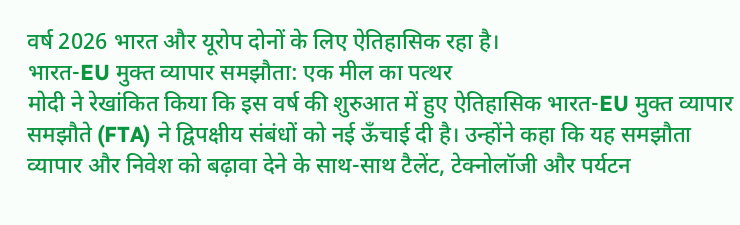वर्ष 2026 भारत और यूरोप दोनों के लिए ऐतिहासिक रहा है।
भारत-EU मुक्त व्यापार समझौता: एक मील का पत्थर
मोदी ने रेखांकित किया कि इस वर्ष की शुरुआत में हुए ऐतिहासिक भारत-EU मुक्त व्यापार समझौते (FTA) ने द्विपक्षीय संबंधों को नई ऊँचाई दी है। उन्होंने कहा कि यह समझौता व्यापार और निवेश को बढ़ावा देने के साथ-साथ टैलेंट, टेक्नोलॉजी और पर्यटन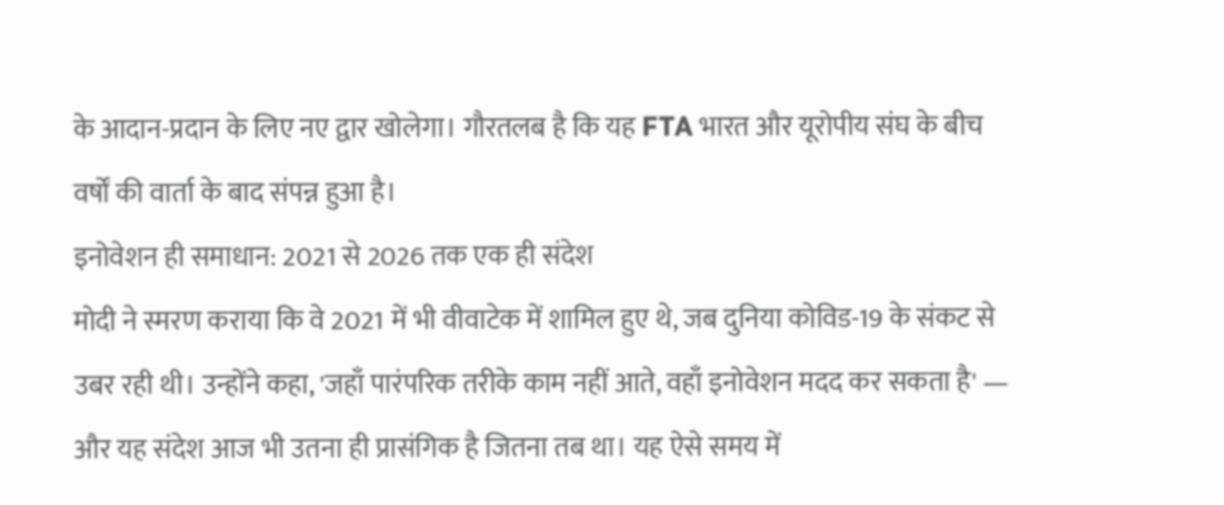के आदान-प्रदान के लिए नए द्वार खोलेगा। गौरतलब है कि यह FTA भारत और यूरोपीय संघ के बीच वर्षों की वार्ता के बाद संपन्न हुआ है।
इनोवेशन ही समाधान: 2021 से 2026 तक एक ही संदेश
मोदी ने स्मरण कराया कि वे 2021 में भी वीवाटेक में शामिल हुए थे, जब दुनिया कोविड-19 के संकट से उबर रही थी। उन्होंने कहा, 'जहाँ पारंपरिक तरीके काम नहीं आते, वहाँ इनोवेशन मदद कर सकता है' — और यह संदेश आज भी उतना ही प्रासंगिक है जितना तब था। यह ऐसे समय में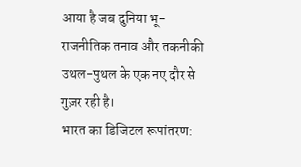आया है जब दुनिया भू-राजनीतिक तनाव और तकनीकी उथल-पुथल के एक नए दौर से गुज़र रही है।
भारत का डिजिटल रूपांतरण: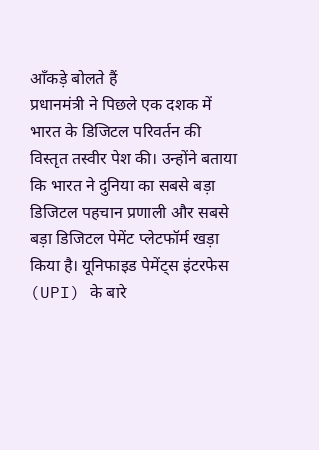आँकड़े बोलते हैं
प्रधानमंत्री ने पिछले एक दशक में भारत के डिजिटल परिवर्तन की विस्तृत तस्वीर पेश की। उन्होंने बताया कि भारत ने दुनिया का सबसे बड़ा डिजिटल पहचान प्रणाली और सबसे बड़ा डिजिटल पेमेंट प्लेटफॉर्म खड़ा किया है। यूनिफाइड पेमेंट्स इंटरफेस (UPI) के बारे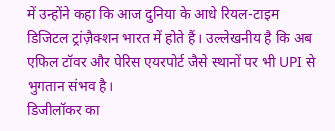में उन्होंने कहा कि आज दुनिया के आधे रियल-टाइम डिजिटल ट्रांज़ैक्शन भारत में होते हैं। उल्लेखनीय है कि अब एफिल टॉवर और पेरिस एयरपोर्ट जैसे स्थानों पर भी UPI से भुगतान संभव है।
डिजीलॉकर का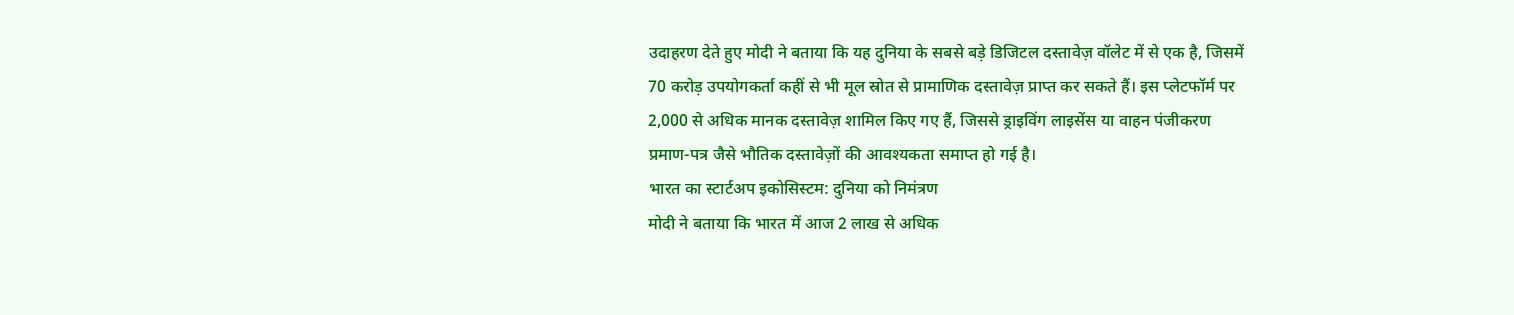उदाहरण देते हुए मोदी ने बताया कि यह दुनिया के सबसे बड़े डिजिटल दस्तावेज़ वॉलेट में से एक है, जिसमें 70 करोड़ उपयोगकर्ता कहीं से भी मूल स्रोत से प्रामाणिक दस्तावेज़ प्राप्त कर सकते हैं। इस प्लेटफॉर्म पर 2,000 से अधिक मानक दस्तावेज़ शामिल किए गए हैं, जिससे ड्राइविंग लाइसेंस या वाहन पंजीकरण प्रमाण-पत्र जैसे भौतिक दस्तावेज़ों की आवश्यकता समाप्त हो गई है।
भारत का स्टार्टअप इकोसिस्टम: दुनिया को निमंत्रण
मोदी ने बताया कि भारत में आज 2 लाख से अधिक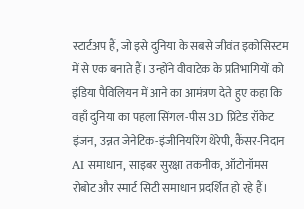स्टार्टअप हैं, जो इसे दुनिया के सबसे जीवंत इकोसिस्टम में से एक बनाते हैं। उन्होंने वीवाटेक के प्रतिभागियों को इंडिया पैविलियन में आने का आमंत्रण देते हुए कहा कि वहाँ दुनिया का पहला सिंगल-पीस 3D प्रिंटेड रॉकेट इंजन, उन्नत जेनेटिक-इंजीनियरिंग थेरेपी, कैंसर-निदान AI समाधान, साइबर सुरक्षा तकनीक, ऑटोनॉमस रोबोट और स्मार्ट सिटी समाधान प्रदर्शित हो रहे हैं।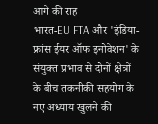आगे की राह
भारत-EU FTA और 'इंडिया-फ्रांस ईयर ऑफ इनोवेशन' के संयुक्त प्रभाव से दोनों क्षेत्रों के बीच तकनीकी सहयोग के नए अध्याय खुलने की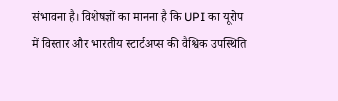संभावना है। विशेषज्ञों का मानना है कि UPI का यूरोप में विस्तार और भारतीय स्टार्टअप्स की वैश्विक उपस्थिति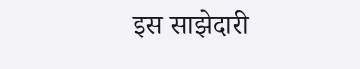इस साझेदारी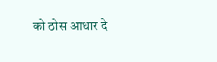को ठोस आधार दे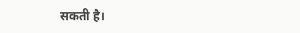सकती है।